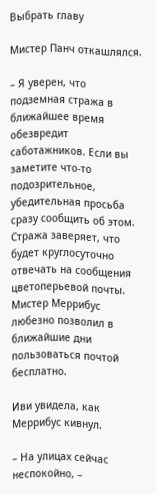Выбрать главу

Мистер Панч откашлялся.

– Я уверен, что подземная стража в ближайшее время обезвредит саботажников. Если вы заметите что-то подозрительное, убедительная просьба сразу сообщить об этом. Стража заверяет, что будет круглосуточно отвечать на сообщения цветоперьевой почты. Мистер Меррибус любезно позволил в ближайшие дни пользоваться почтой бесплатно.

Иви увидела, как Меррибус кивнул.

– На улицах сейчас неспокойно, –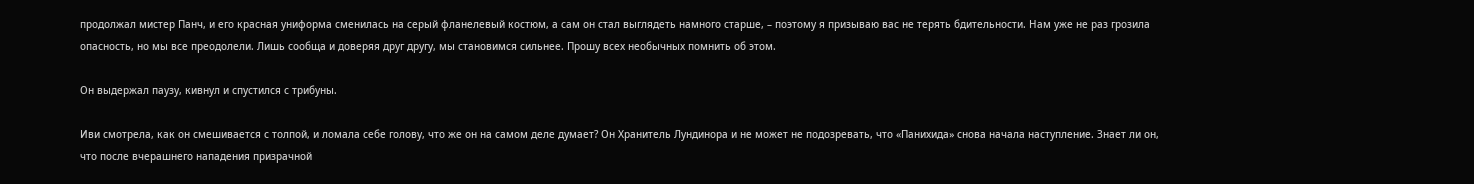продолжал мистер Панч, и его красная униформа сменилась на серый фланелевый костюм, а сам он стал выглядеть намного старше, – поэтому я призываю вас не терять бдительности. Нам уже не раз грозила опасность, но мы все преодолели. Лишь сообща и доверяя друг другу, мы становимся сильнее. Прошу всех необычных помнить об этом.

Он выдержал паузу, кивнул и спустился с трибуны.

Иви смотрела, как он смешивается с толпой, и ломала себе голову, что же он на самом деле думает? Он Хранитель Лундинора и не может не подозревать, что «Панихида» снова начала наступление. Знает ли он, что после вчерашнего нападения призрачной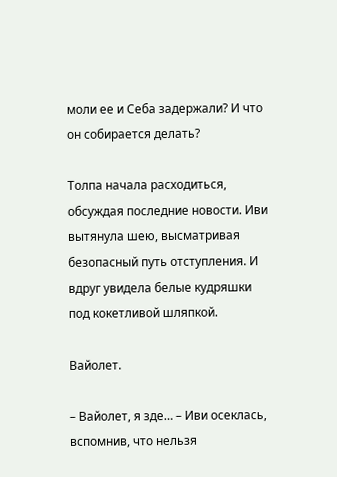моли ее и Себа задержали? И что он собирается делать?

Толпа начала расходиться, обсуждая последние новости. Иви вытянула шею, высматривая безопасный путь отступления. И вдруг увидела белые кудряшки под кокетливой шляпкой.

Вайолет.

– Вайолет, я зде… – Иви осеклась, вспомнив, что нельзя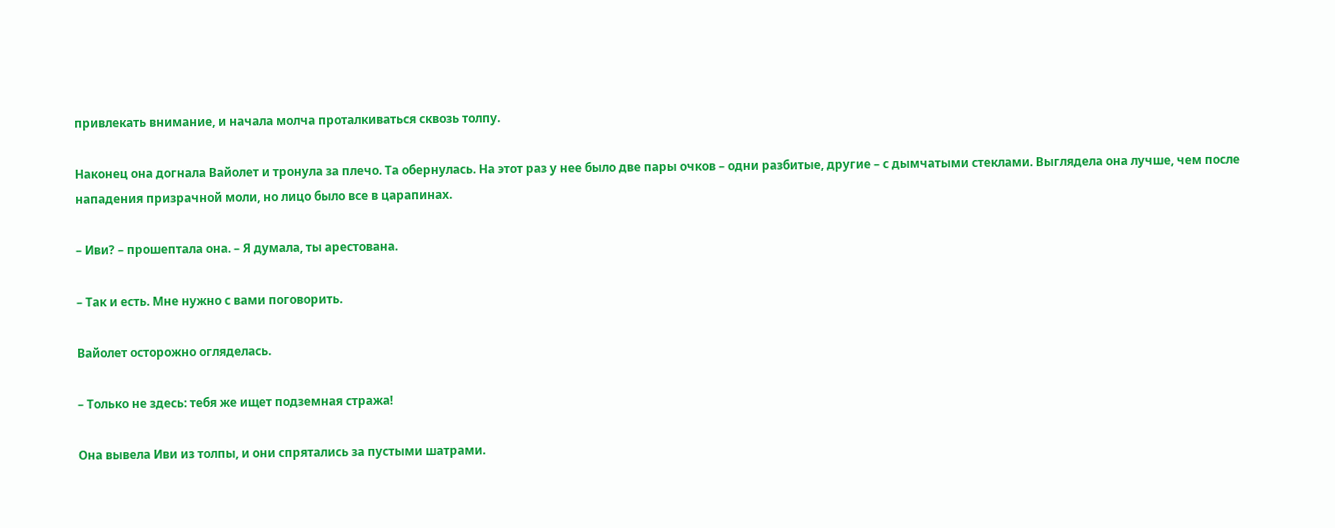привлекать внимание, и начала молча проталкиваться сквозь толпу.

Наконец она догнала Вайолет и тронула за плечо. Та обернулась. На этот раз у нее было две пары очков – одни разбитые, другие – с дымчатыми стеклами. Выглядела она лучше, чем после нападения призрачной моли, но лицо было все в царапинах.

– Иви? – прошептала она. – Я думала, ты арестована.

– Так и есть. Мне нужно с вами поговорить.

Вайолет осторожно огляделась.

– Только не здесь: тебя же ищет подземная стража!

Она вывела Иви из толпы, и они спрятались за пустыми шатрами.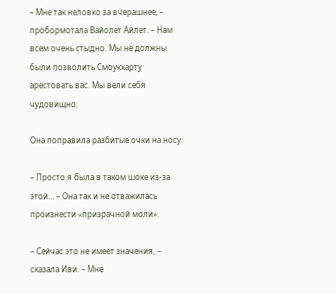– Мне так неловко за вчерашнее, – пробормотала Вайолет Айлет. – Нам всем очень стыдно. Мы не должны были позволить Смоукхарту арестовать вас. Мы вели себя чудовищно.

Она поправила разбитые очки на носу.

– Просто я была в таком шоке из-за этой… – Она так и не отважилась произнести «призрачной моли».

– Сейчас это не имеет значения, – сказала Иви. – Мне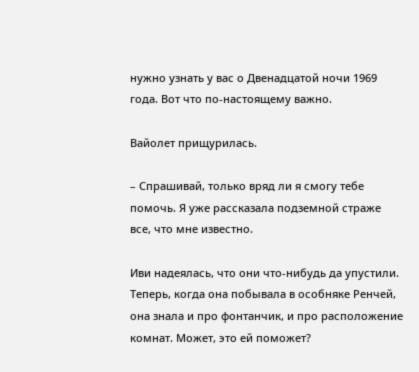нужно узнать у вас о Двенадцатой ночи 1969 года. Вот что по-настоящему важно.

Вайолет прищурилась.

– Спрашивай, только вряд ли я смогу тебе помочь. Я уже рассказала подземной страже все, что мне известно.

Иви надеялась, что они что-нибудь да упустили. Теперь, когда она побывала в особняке Ренчей, она знала и про фонтанчик, и про расположение комнат. Может, это ей поможет?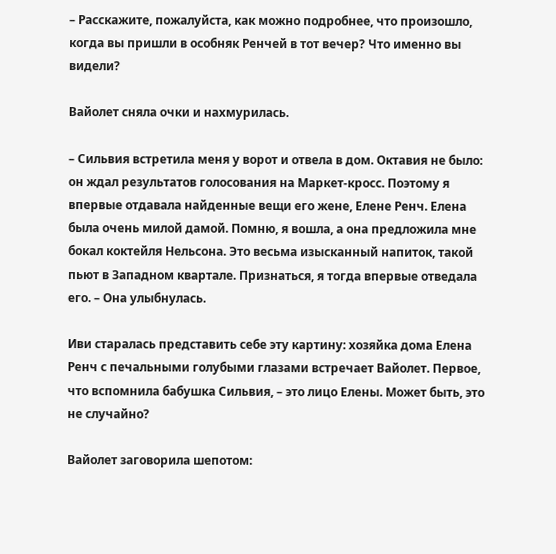– Расскажите, пожалуйста, как можно подробнее, что произошло, когда вы пришли в особняк Ренчей в тот вечер? Что именно вы видели?

Вайолет сняла очки и нахмурилась.

– Сильвия встретила меня у ворот и отвела в дом. Октавия не было: он ждал результатов голосования на Маркет-кросс. Поэтому я впервые отдавала найденные вещи его жене, Елене Ренч. Елена была очень милой дамой. Помню, я вошла, а она предложила мне бокал коктейля Нельсона. Это весьма изысканный напиток, такой пьют в Западном квартале. Признаться, я тогда впервые отведала его. – Она улыбнулась.

Иви старалась представить себе эту картину: хозяйка дома Елена Ренч с печальными голубыми глазами встречает Вайолет. Первое, что вспомнила бабушка Сильвия, – это лицо Елены. Может быть, это не случайно?

Вайолет заговорила шепотом: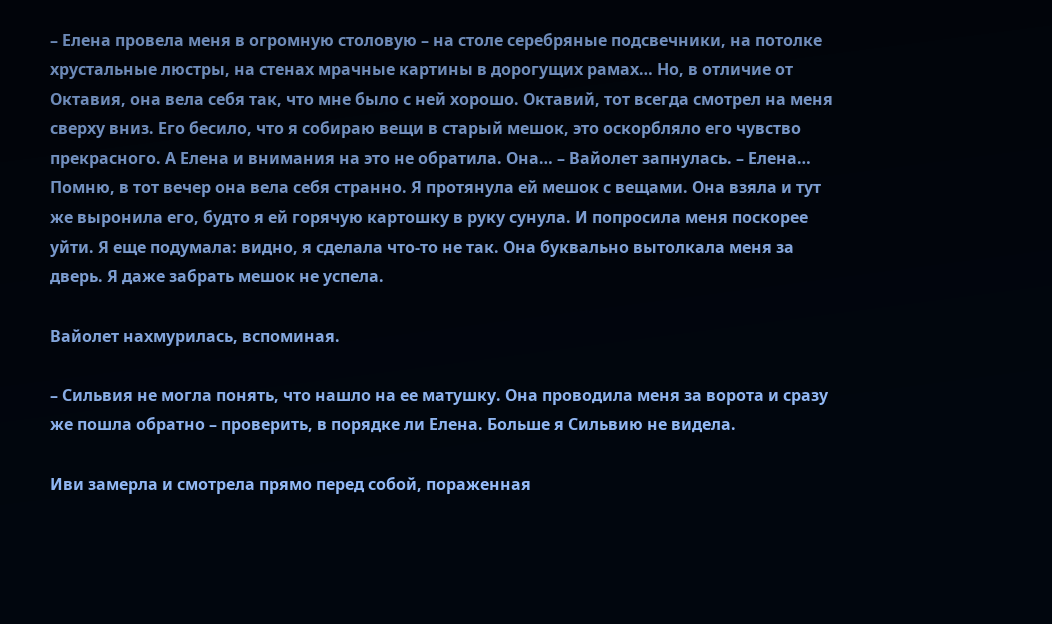– Елена провела меня в огромную столовую – на столе серебряные подсвечники, на потолке хрустальные люстры, на стенах мрачные картины в дорогущих рамах… Но, в отличие от Октавия, она вела себя так, что мне было с ней хорошо. Октавий, тот всегда смотрел на меня сверху вниз. Его бесило, что я собираю вещи в старый мешок, это оскорбляло его чувство прекрасного. А Елена и внимания на это не обратила. Она… – Вайолет запнулась. – Елена… Помню, в тот вечер она вела себя странно. Я протянула ей мешок с вещами. Она взяла и тут же выронила его, будто я ей горячую картошку в руку сунула. И попросила меня поскорее уйти. Я еще подумала: видно, я сделала что-то не так. Она буквально вытолкала меня за дверь. Я даже забрать мешок не успела.

Вайолет нахмурилась, вспоминая.

– Сильвия не могла понять, что нашло на ее матушку. Она проводила меня за ворота и сразу же пошла обратно – проверить, в порядке ли Елена. Больше я Сильвию не видела.

Иви замерла и смотрела прямо перед собой, пораженная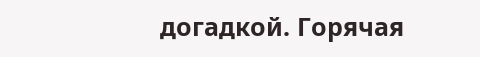догадкой. Горячая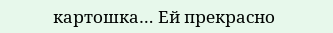картошка… Ей прекрасно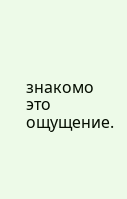знакомо это ощущение.